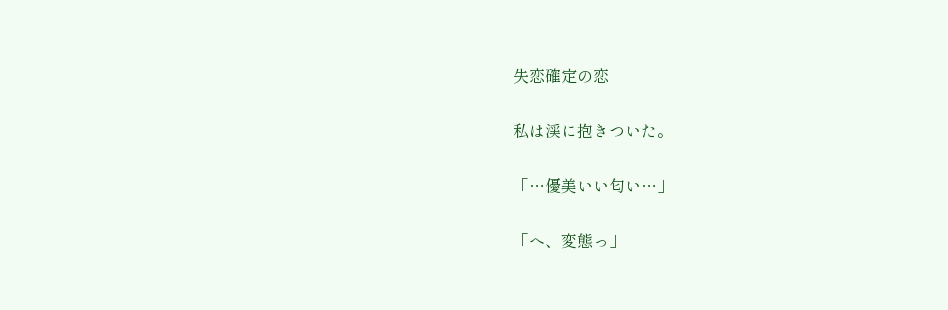失恋確定の恋

私は渓に抱きついた。

「…優美いい匂い…」

「へ、変態っ」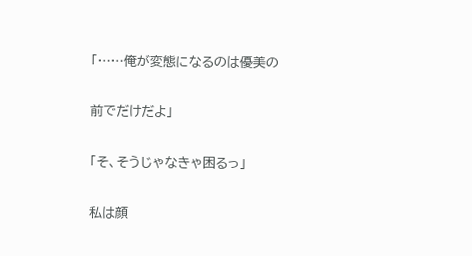「……俺が変態になるのは優美の

前でだけだよ」

「そ、そうじゃなきゃ困るっ」

私は顔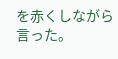を赤くしながら言った。